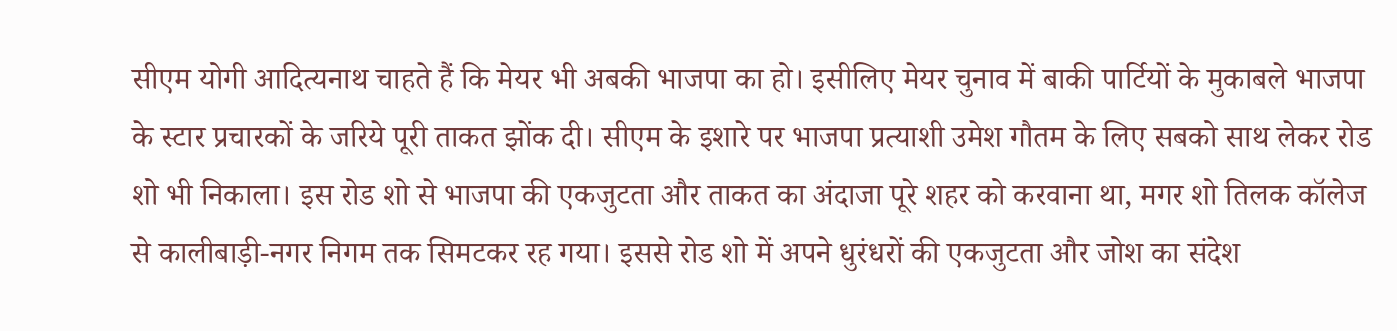सीएम योगी आदित्यनाथ चाहते हैं कि मेयर भी अबकी भाजपा का हो। इसीलिए मेयर चुनाव में बाकी पार्टियों के मुकाबले भाजपा के स्टार प्रचारकों के जरिये पूरी ताकत झोंक दी। सीएम के इशारे पर भाजपा प्रत्याशी उमेश गौतम के लिए सबको साथ लेकर रोड शो भी निकाला। इस रोड शो से भाजपा की एकजुटता और ताकत का अंदाजा पूरे शहर को करवाना था, मगर शो तिलक कॉलेज से कालीबाड़ी-नगर निगम तक सिमटकर रह गया। इससे रोड शो में अपने धुरंधरों की एकजुटता और जोश का संदेश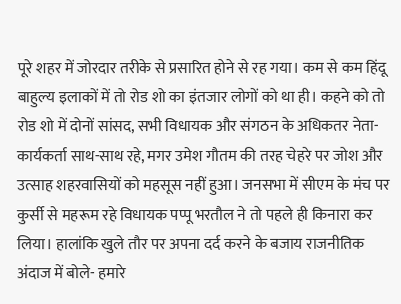पूरे शहर में जोरदार तरीके से प्रसारित होने से रह गया। कम से कम हिंदू बाहुल्य इलाकों में तो रोड शो का इंतजार लोगों को था ही। कहने को तो रोड शो में दोनों सांसद, सभी विधायक और संगठन के अधिकतर नेता-कार्यकर्ता साथ-साथ रहे, मगर उमेश गौतम की तरह चेहरे पर जोश और उत्साह शहरवासियों को महसूस नहीं हुआ। जनसभा में सीएम के मंच पर कुर्सी से महरूम रहे विधायक पप्पू भरतौल ने तो पहले ही किनारा कर लिया। हालांकि खुले तौर पर अपना दर्द करने के बजाय राजनीतिक अंदाज में बोले- हमारे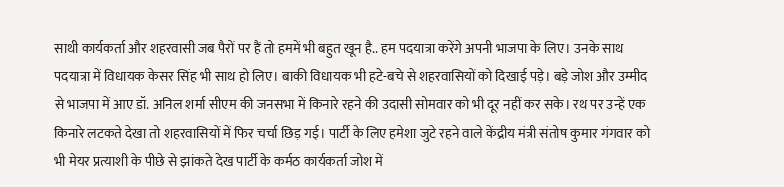साथी कार्यकर्ता और शहरवासी जब पैरों पर हैं तो हममें भी बहुत खून है.. हम पदयात्रा करेंगे अपनी भाजपा के लिए। उनके साथ पदयात्रा में विधायक केसर सिंह भी साथ हो लिए। बाकी विधायक भी हटे-बचे से शहरवासियों को दिखाई पड़े। बड़े जोश और उम्मीद से भाजपा में आए डॉ. अनिल शर्मा सीएम की जनसभा में किनारे रहने की उदासी सोमवार को भी दूर नहीं कर सके। रथ पर उन्हें एक किनारे लटकते देखा तो शहरवासियों में फिर चर्चा छिड़ गई। पार्टी के लिए हमेशा जुटे रहने वाले केंद्रीय मंत्री संतोष कुमार गंगवार को भी मेयर प्रत्याशी के पीछे से झांकते देख पार्टी के कर्मठ कार्यकर्ता जोश में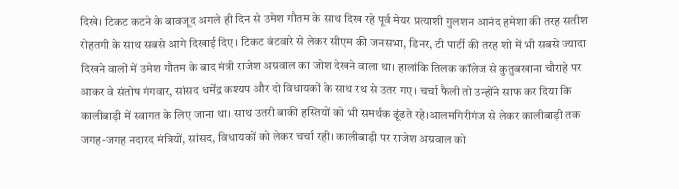दिखे। टिकट कटने के बावजूद अगले ही दिन से उमेश गौतम के साथ दिख रहे पूर्व मेयर प्रत्याशी गुलशन आनंद हमेशा की तरह सतीश रोहतगी के साथ सबसे आगे दिखाई दिए। टिकट बंटवारे से लेकर सीएम की जनसभा, डिनर, टी पार्टी की तरह शो में भी सबसे ज्यादा दिखने वालों में उमेश गौतम के बाद मंत्री राजेश अग्रवाल का जोश देखने वाला था। हालांकि तिलक कॉलेज से कुतुबखाना चौराहे पर आकर वे संतोष गंगवार, सांसद धर्मेंद्र कश्यप और दो विधायकों के साथ रथ से उतर गए। चर्चा फैली तो उन्होंने साफ कर दिया कि कालीबाड़ी में स्वागत के लिए जाना था। साथ उतरी बाकी हस्तियों को भी समर्थक ढूंढते रहे।आलमगिरीगंज से लेकर कालीबाड़ी तक जगह-जगह नदारद मंत्रियों, सांसद, विधायकों को लेकर चर्चा रही। कालीबाड़ी पर राजेश अग्रवाल को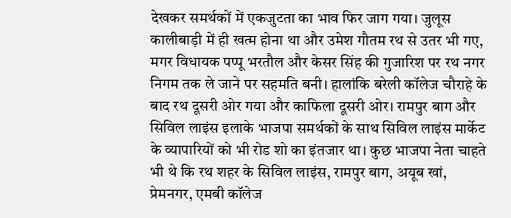देखकर समर्थकों में एकजुटता का भाव फिर जाग गया। जुलूस कालीबाड़ी में ही खत्म होना था और उमेश गौतम रथ से उतर भी गए, मगर विधायक पप्पू भरतौल और केसर सिंह की गुजारिश पर रथ नगर निगम तक ले जाने पर सहमति बनी। हालांकि बरेली कॉलेज चौराहे के बाद रथ दूसरी ओर गया और काफिला दूसरी ओर। रामपुर बाग और सिविल लाइंस इलाके भाजपा समर्थकों के साथ सिविल लाइंस मार्केट के व्यापारियों को भी रोड शो का इंतजार था। कुछ भाजपा नेता चाहते भी थे कि रथ शहर के सिविल लाइंस, रामपुर बाग, अयूब खां, प्रेमनगर, एमबी कॉलेज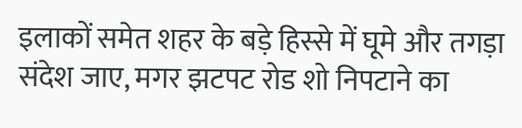इलाकों समेत शहर के बड़े हिस्से में घूमे और तगड़ा संदेश जाए, मगर झटपट रोड शो निपटाने का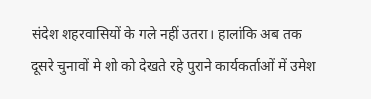संदेश शहरवासियों के गले नहीं उतरा। हालांकि अब तक दूसरे चुनावों मे शो को देखते रहे पुराने कार्यकर्ताओं में उमेश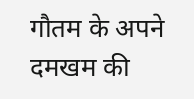गौतम के अपने दमखम की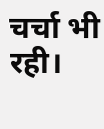चर्चा भी रही।